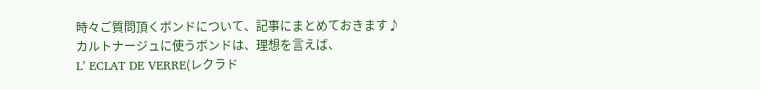時々ご質問頂くボンドについて、記事にまとめておきます♪
カルトナージュに使うボンドは、理想を言えば、
L’ ECLAT DE VERRE(レクラド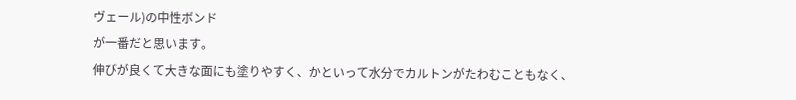ヴェール)の中性ボンド
が一番だと思います。
伸びが良くて大きな面にも塗りやすく、かといって水分でカルトンがたわむこともなく、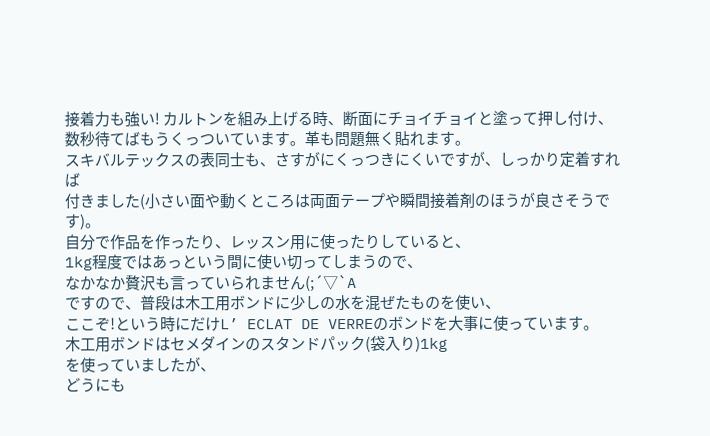接着力も強い! カルトンを組み上げる時、断面にチョイチョイと塗って押し付け、
数秒待てばもうくっついています。革も問題無く貼れます。
スキバルテックスの表同士も、さすがにくっつきにくいですが、しっかり定着すれば
付きました(小さい面や動くところは両面テープや瞬間接着剤のほうが良さそうです)。
自分で作品を作ったり、レッスン用に使ったりしていると、
1kg程度ではあっという間に使い切ってしまうので、
なかなか贅沢も言っていられません(;´▽`A
ですので、普段は木工用ボンドに少しの水を混ぜたものを使い、
ここぞ!という時にだけL’ ECLAT DE VERREのボンドを大事に使っています。
木工用ボンドはセメダインのスタンドパック(袋入り)1kg
を使っていましたが、
どうにも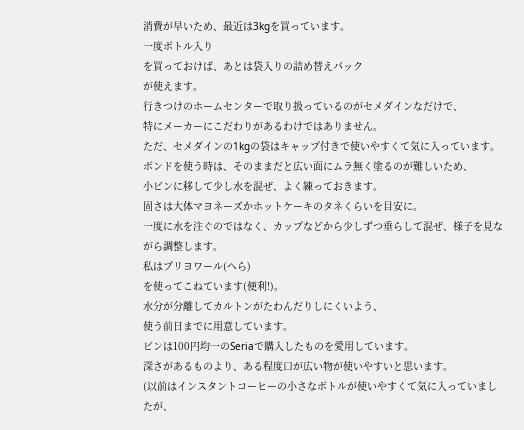消費が早いため、最近は3kgを買っています。
一度ボトル入り
を買っておけば、あとは袋入りの詰め替えパック
が使えます。
行きつけのホームセンターで取り扱っているのがセメダインなだけで、
特にメーカーにこだわりがあるわけではありません。
ただ、セメダインの1kgの袋はキャップ付きで使いやすくて気に入っています。
ボンドを使う時は、そのままだと広い面にムラ無く塗るのが難しいため、
小ビンに移して少し水を混ぜ、よく練っておきます。
固さは大体マヨネーズかホットケーキのタネくらいを目安に。
一度に水を注ぐのではなく、カップなどから少しずつ垂らして混ぜ、様子を見ながら調整します。
私はプリヨワール(へら)
を使ってこねています(便利!)。
水分が分離してカルトンがたわんだりしにくいよう、
使う前日までに用意しています。
ビンは100円均一のSeriaで購入したものを愛用しています。
深さがあるものより、ある程度口が広い物が使いやすいと思います。
(以前はインスタントコーヒーの小さなボトルが使いやすくて気に入っていましたが、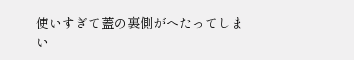使いすぎて蓋の裏側がへたってしまい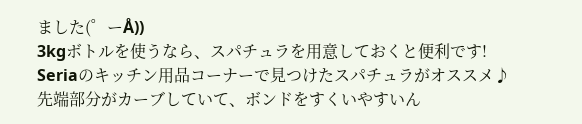ました(゜ーÅ))
3kgボトルを使うなら、スパチュラを用意しておくと便利です!
Seriaのキッチン用品コーナーで見つけたスパチュラがオススメ♪
先端部分がカーブしていて、ボンドをすくいやすいん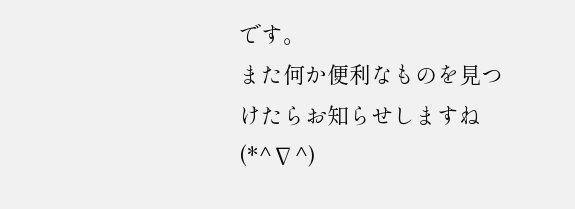です。
また何か便利なものを見つけたらお知らせしますね(*^∇^)